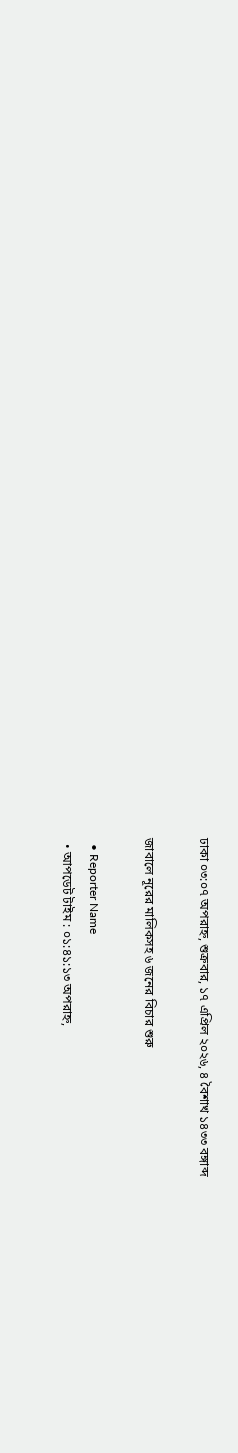ঢাকা ০৩:০৭ অপরাহ্ন, শুক্রবার, ১৭ এপ্রিল ২০২৬, ৪ বৈশাখ ১৪৩৩ বঙ্গাব্দ

জাবালে নূরের মালিকসহ ৬ জনের বিচার শুরু

  • Reporter Name
  • আপডেট টাইম : ০১:৪১:১৩ অপরাহ্ন,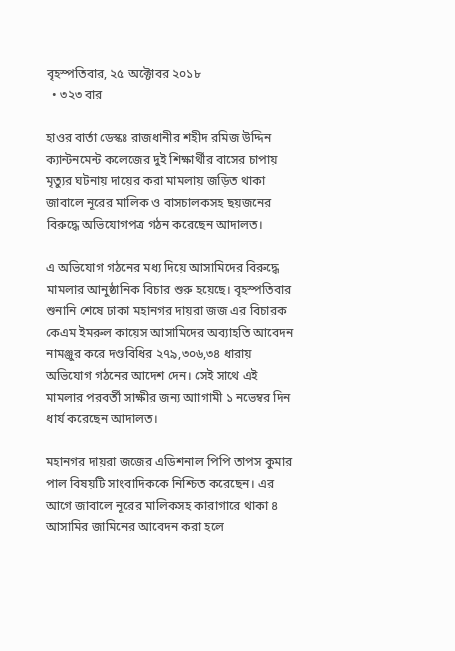বৃহস্পতিবার, ২৫ অক্টোবর ২০১৮
  • ৩২৩ বার

হাওর বার্তা ডেস্কঃ রাজধানীর শহীদ রমিজ উদ্দিন ক্যান্টনমেন্ট কলেজের দুই শিক্ষার্থীর বাসের চাপায় মৃত্যুর ঘটনায় দায়ের করা মামলায় জড়িত থাকা জাবালে নূরের মালিক ও বাসচালকসহ ছয়জনের বিরুদ্ধে অভিযোগপত্র গঠন করেছেন আদালত।

এ অভিযোগ গঠনের মধ্য দিয়ে আসামিদের বিরুদ্ধে মামলার আনুষ্ঠানিক বিচার শুরু হয়েছে। বৃহস্পতিবার শুনানি শেষে ঢাকা মহানগর দায়রা জজ এর বিচারক কেএম ইমরুল কায়েস আসামিদের অব্যাহতি আবেদন নামঞ্জুর করে দণ্ডবিধির ২৭৯,৩০৬,৩৪ ধারায় অভিযোগ গঠনের আদেশ দেন। সেই সাথে এই মামলার পরবর্তী সাক্ষীর জন্য আাগামী ১ নভেম্বর দিন ধার্য করেছেন আদালত।

মহানগর দায়রা জজের এডিশনাল পিপি তাপস কুমার পাল বিষয়টি সাংবাদিককে নিশ্চিত করেছেন। এর আগে জাবালে নূরের মালিকসহ কারাগারে থাকা ৪ আসামির জামিনের আবেদন করা হলে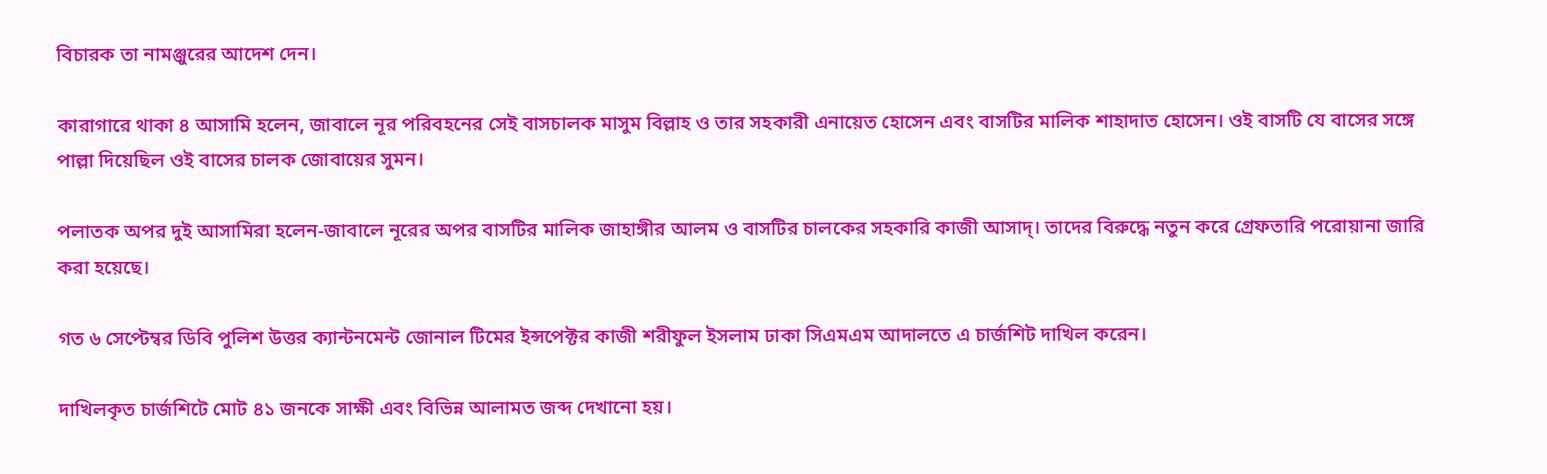বিচারক তা নামঞ্জুরের আদেশ দেন।

কারাগারে থাকা ৪ আসামি হলেন, জাবালে নূর পরিবহনের সেই বাসচালক মাসুম বিল্লাহ ও তার সহকারী এনায়েত হোসেন এবং বাসটির মালিক শাহাদাত হোসেন। ওই বাসটি যে বাসের সঙ্গে পাল্লা দিয়েছিল ওই বাসের চালক জোবায়ের সুমন।

পলাতক অপর দুই আসামিরা হলেন-জাবালে নূরের অপর বাসটির মালিক জাহাঙ্গীর আলম ও বাসটির চালকের সহকারি কাজী আসাদ্। তাদের বিরুদ্ধে নতুন করে গ্রেফতারি পরোয়ানা জারি করা হয়েছে।

গত ৬ সেপ্টেম্বর ডিবি পুলিশ উত্তর ক্যান্টনমেন্ট জোনাল টিমের ইন্সপেক্টর কাজী শরীফুল ইসলাম ঢাকা সিএমএম আদালতে এ চার্জশিট দাখিল করেন।

দাখিলকৃত চার্জশিটে মোট ৪১ জনকে সাক্ষী এবং বিভিন্ন আলামত জব্দ দেখানো হয়।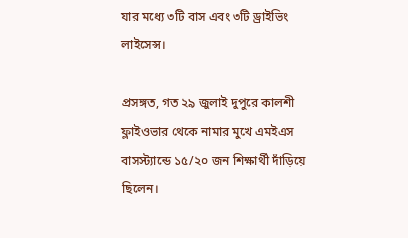যার মধ্যে ৩টি বাস এবং ৩টি ড্রাইভিং লাইসেন্স।

প্রসঙ্গত, গত ২৯ জুলাই দুপুরে কালশী ফ্লাইওভার থেকে নামার মুখে এমইএস বাসস্ট্যান্ডে ১৫/২০ জন শিক্ষার্থী দাঁড়িয়ে ছিলেন।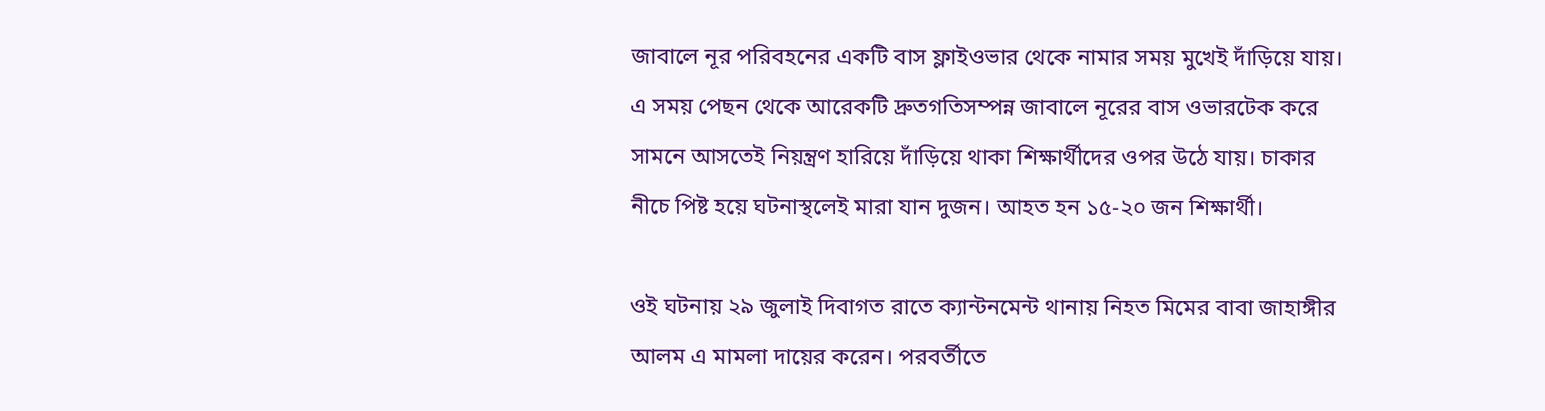জাবালে নূর পরিবহনের একটি বাস ফ্লাইওভার থেকে নামার সময় মুখেই দাঁড়িয়ে যায়। এ সময় পেছন থেকে আরেকটি দ্রুতগতিসম্পন্ন জাবালে নূরের বাস ওভারটেক করে সামনে আসতেই নিয়ন্ত্রণ হারিয়ে দাঁড়িয়ে থাকা শিক্ষার্থীদের ওপর উঠে যায়। চাকার নীচে পিষ্ট হয়ে ঘটনাস্থলেই মারা যান দুজন। আহত হন ১৫-২০ জন শিক্ষার্থী।

ওই ঘটনায় ২৯ জুলাই দিবাগত রাতে ক্যান্টনমেন্ট থানায় নিহত মিমের বাবা জাহাঙ্গীর আলম এ মামলা দায়ের করেন। পরবর্তীতে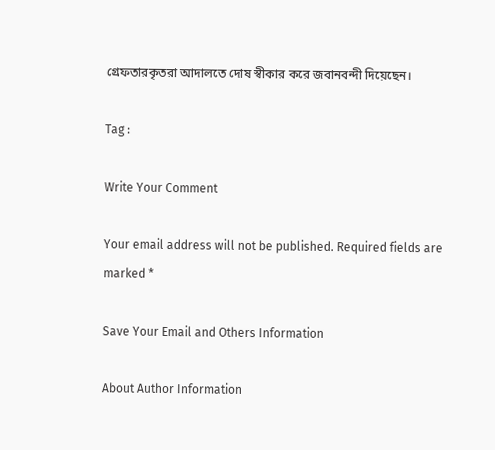গ্রেফতারকৃতরা আদালতে দোষ স্বীকার করে জবানবন্দী দিয়েছেন।

Tag :

Write Your Comment

Your email address will not be published. Required fields are marked *

Save Your Email and Others Information

About Author Information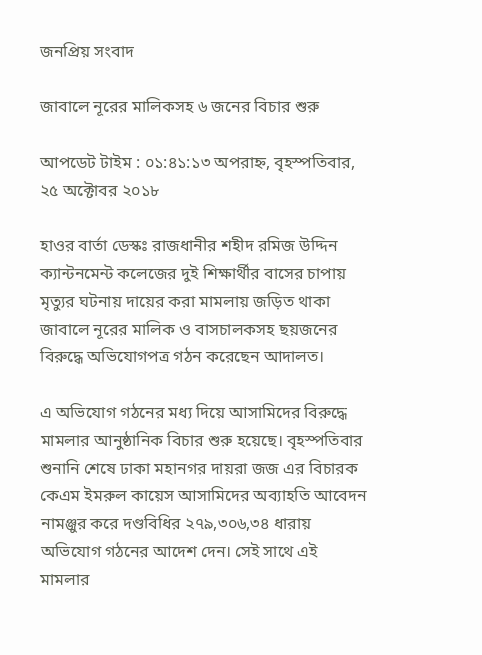জনপ্রিয় সংবাদ

জাবালে নূরের মালিকসহ ৬ জনের বিচার শুরু

আপডেট টাইম : ০১:৪১:১৩ অপরাহ্ন, বৃহস্পতিবার, ২৫ অক্টোবর ২০১৮

হাওর বার্তা ডেস্কঃ রাজধানীর শহীদ রমিজ উদ্দিন ক্যান্টনমেন্ট কলেজের দুই শিক্ষার্থীর বাসের চাপায় মৃত্যুর ঘটনায় দায়ের করা মামলায় জড়িত থাকা জাবালে নূরের মালিক ও বাসচালকসহ ছয়জনের বিরুদ্ধে অভিযোগপত্র গঠন করেছেন আদালত।

এ অভিযোগ গঠনের মধ্য দিয়ে আসামিদের বিরুদ্ধে মামলার আনুষ্ঠানিক বিচার শুরু হয়েছে। বৃহস্পতিবার শুনানি শেষে ঢাকা মহানগর দায়রা জজ এর বিচারক কেএম ইমরুল কায়েস আসামিদের অব্যাহতি আবেদন নামঞ্জুর করে দণ্ডবিধির ২৭৯,৩০৬,৩৪ ধারায় অভিযোগ গঠনের আদেশ দেন। সেই সাথে এই মামলার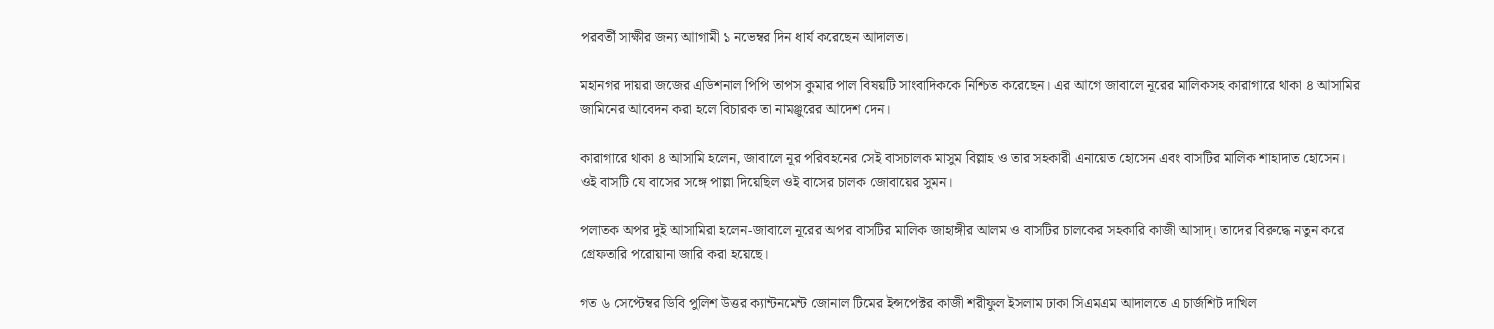পরবর্তী সাক্ষীর জন্য আাগামী ১ নভেম্বর দিন ধার্য করেছেন আদালত।

মহানগর দায়রা জজের এডিশনাল পিপি তাপস কুমার পাল বিষয়টি সাংবাদিককে নিশ্চিত করেছেন। এর আগে জাবালে নূরের মালিকসহ কারাগারে থাকা ৪ আসামির জামিনের আবেদন করা হলে বিচারক তা নামঞ্জুরের আদেশ দেন।

কারাগারে থাকা ৪ আসামি হলেন, জাবালে নূর পরিবহনের সেই বাসচালক মাসুম বিল্লাহ ও তার সহকারী এনায়েত হোসেন এবং বাসটির মালিক শাহাদাত হোসেন। ওই বাসটি যে বাসের সঙ্গে পাল্লা দিয়েছিল ওই বাসের চালক জোবায়ের সুমন।

পলাতক অপর দুই আসামিরা হলেন-জাবালে নূরের অপর বাসটির মালিক জাহাঙ্গীর আলম ও বাসটির চালকের সহকারি কাজী আসাদ্। তাদের বিরুদ্ধে নতুন করে গ্রেফতারি পরোয়ানা জারি করা হয়েছে।

গত ৬ সেপ্টেম্বর ডিবি পুলিশ উত্তর ক্যান্টনমেন্ট জোনাল টিমের ইন্সপেক্টর কাজী শরীফুল ইসলাম ঢাকা সিএমএম আদালতে এ চার্জশিট দাখিল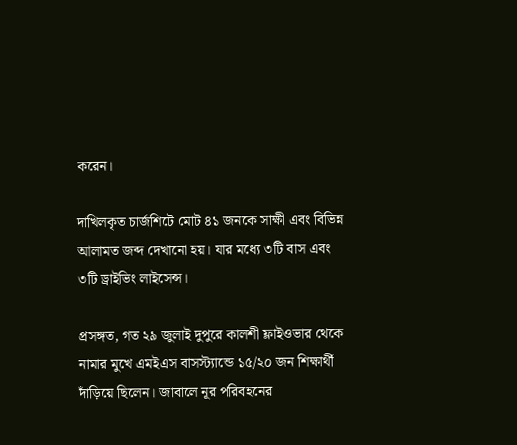করেন।

দাখিলকৃত চার্জশিটে মোট ৪১ জনকে সাক্ষী এবং বিভিন্ন আলামত জব্দ দেখানো হয়। যার মধ্যে ৩টি বাস এবং ৩টি ড্রাইভিং লাইসেন্স।

প্রসঙ্গত, গত ২৯ জুলাই দুপুরে কালশী ফ্লাইওভার থেকে নামার মুখে এমইএস বাসস্ট্যান্ডে ১৫/২০ জন শিক্ষার্থী দাঁড়িয়ে ছিলেন। জাবালে নূর পরিবহনের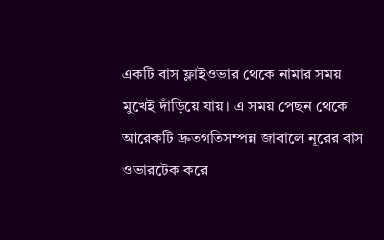একটি বাস ফ্লাইওভার থেকে নামার সময় মুখেই দাঁড়িয়ে যায়। এ সময় পেছন থেকে আরেকটি দ্রুতগতিসম্পন্ন জাবালে নূরের বাস ওভারটেক করে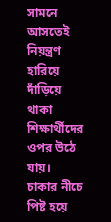সামনে আসতেই নিয়ন্ত্রণ হারিয়ে দাঁড়িয়ে থাকা শিক্ষার্থীদের ওপর উঠে যায়। চাকার নীচে পিষ্ট হয়ে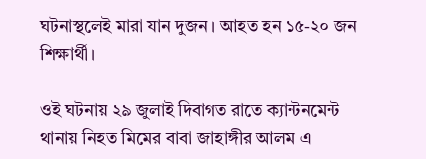ঘটনাস্থলেই মারা যান দুজন। আহত হন ১৫-২০ জন শিক্ষার্থী।

ওই ঘটনায় ২৯ জুলাই দিবাগত রাতে ক্যান্টনমেন্ট থানায় নিহত মিমের বাবা জাহাঙ্গীর আলম এ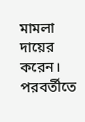মামলা দায়ের করেন। পরবর্তীতে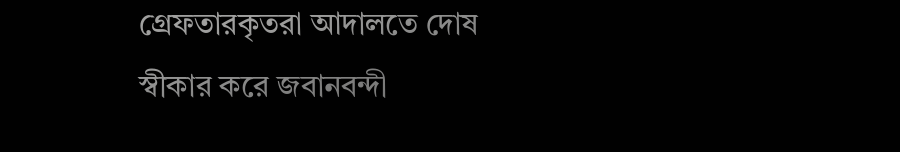গ্রেফতারকৃতরা আদালতে দোষ স্বীকার করে জবানবন্দী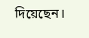দিয়েছেন।